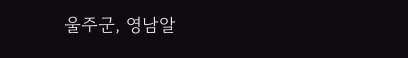울주군, 영남알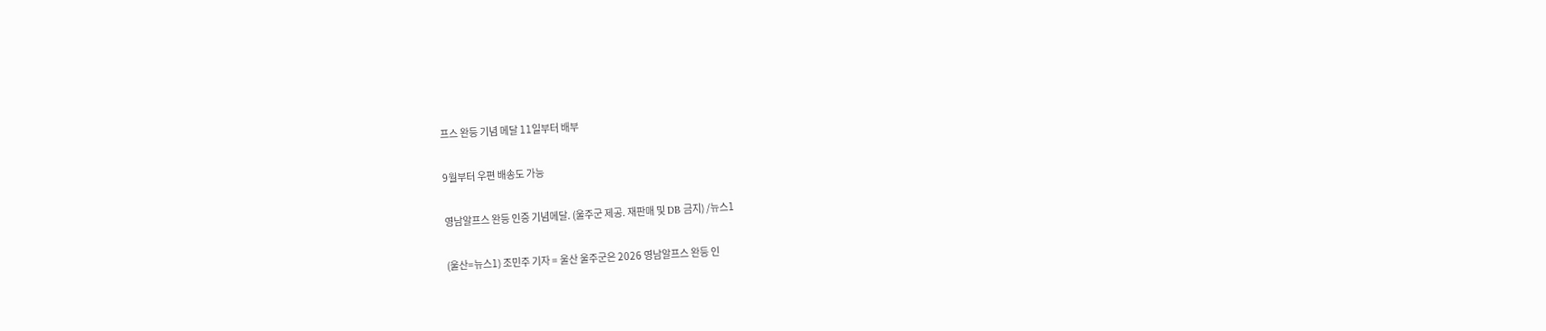프스 완등 기념 메달 11일부터 배부

9월부터 우편 배송도 가능

영남알프스 완등 인증 기념메달. (울주군 제공. 재판매 및 DB 금지) /뉴스1

(울산=뉴스1) 조민주 기자 = 울산 울주군은 2026 영남알프스 완등 인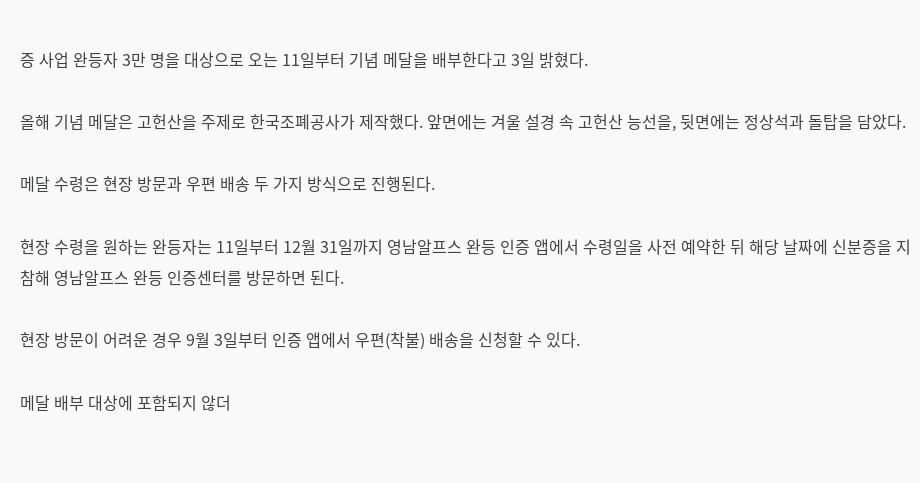증 사업 완등자 3만 명을 대상으로 오는 11일부터 기념 메달을 배부한다고 3일 밝혔다.

올해 기념 메달은 고헌산을 주제로 한국조폐공사가 제작했다. 앞면에는 겨울 설경 속 고헌산 능선을, 뒷면에는 정상석과 돌탑을 담았다.

메달 수령은 현장 방문과 우편 배송 두 가지 방식으로 진행된다.

현장 수령을 원하는 완등자는 11일부터 12월 31일까지 영남알프스 완등 인증 앱에서 수령일을 사전 예약한 뒤 해당 날짜에 신분증을 지참해 영남알프스 완등 인증센터를 방문하면 된다.

현장 방문이 어려운 경우 9월 3일부터 인증 앱에서 우편(착불) 배송을 신청할 수 있다.

메달 배부 대상에 포함되지 않더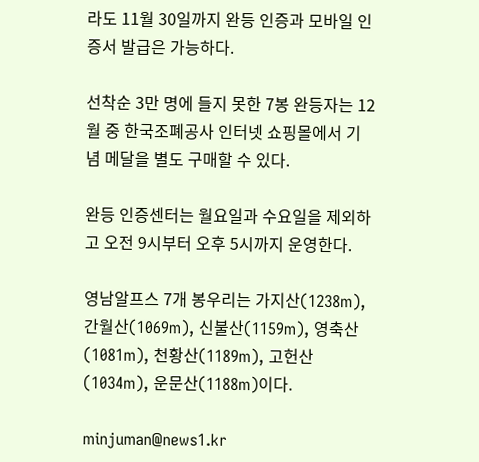라도 11월 30일까지 완등 인증과 모바일 인증서 발급은 가능하다.

선착순 3만 명에 들지 못한 7봉 완등자는 12월 중 한국조폐공사 인터넷 쇼핑몰에서 기념 메달을 별도 구매할 수 있다.

완등 인증센터는 월요일과 수요일을 제외하고 오전 9시부터 오후 5시까지 운영한다.

영남알프스 7개 봉우리는 가지산(1238m), 간월산(1069m), 신불산(1159m), 영축산(1081m), 천황산(1189m), 고헌산(1034m), 운문산(1188m)이다.

minjuman@news1.kr